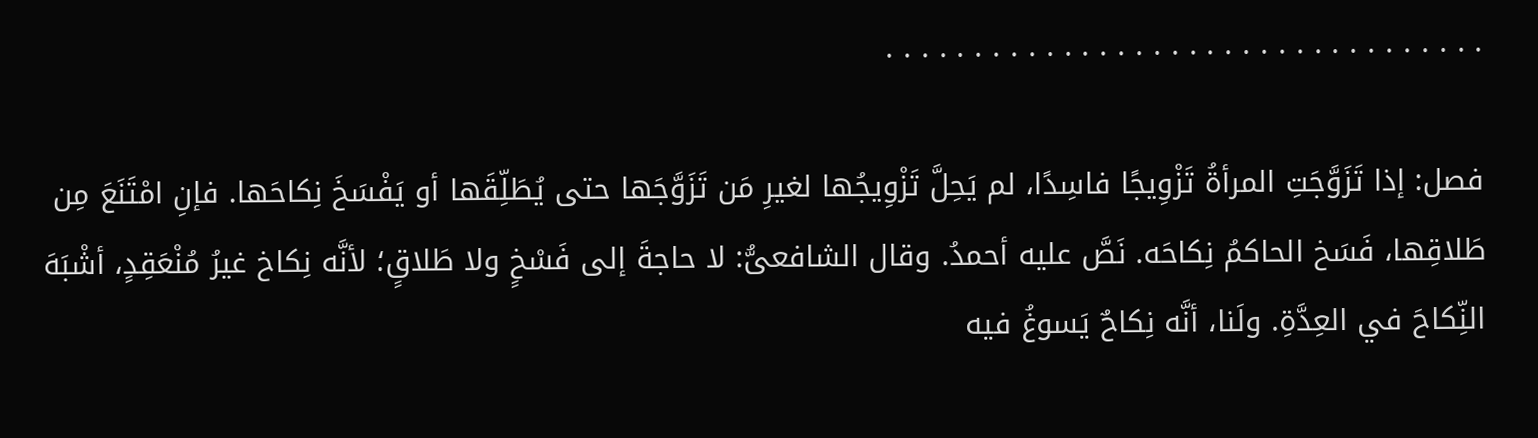. . . . . . . . . . . . . . . . . . . . . . . . . . . . . . . . . .

فصل: إذا تَزَوَّجَتِ المرأةُ تَزْوِيجًا فاسِدًا، لم يَحِلَّ تَزْوِيجُها لغيرِ مَن تَزَوَّجَها حتى يُطَلِّقَها أو يَفْسَخَ نِكاحَها. فإنِ امْتَنَعَ مِن طَلاقِها، فَسَخ الحاكمُ نِكاحَه. نَصَّ عليه أحمدُ. وقال الشافعىُّ: لا حاجةَ إلى فَسْخٍ ولا طَلاقٍ؛ لأنَّه نِكاخ غيرُ مُنْعَقِدٍ، أشْبَهَ النِّكاحَ في العِدَّةِ. ولَنا، أنَّه نِكاحٌ يَسوغُ فيه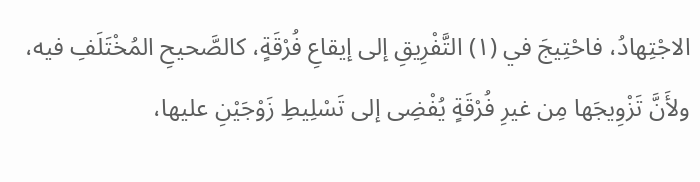الاجْتِهادُ، فاحْتِيجَ في (١) التَّفْرِيقِ إلى إيقاعِ فُرْقَةٍ، كالصَّحيحِ المُخْتَلَفِ فيه، ولأَنَّ تَزْوِيجَها مِن غيرِ فُرْقَةٍ يُفْضِى إلى تَسْلِيطِ زَوْجَيْنِ عليها،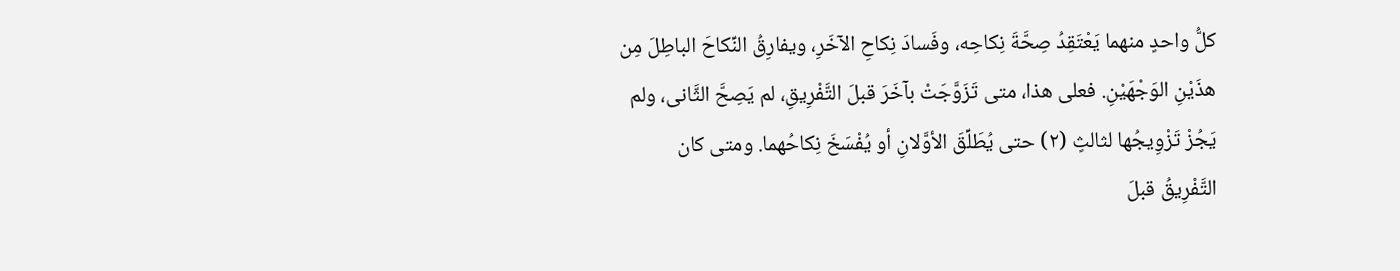كلُّ واحدٍ منهما يَعْتَقِدُ صِحَّةَ نِكاحِه، وفَسادَ نِكاحِ الآخَرِ، ويفارِقُ النِّكاحَ الباطِلَ مِن هذَيْنِ الوَجْهَيْنِ. فعلى هذا، متى تَزَوَّجَتْ بآخَرَ قبلَ التَّفْرِيقِ، لم يَصِحَّ الثَّانى، ولم يَجُزْ تَزْوِيجُها لثالثٍ (٢) حتى يُطَلِّقَ الأوَّلانِ أو يُفْسَخَ نِكاحُهما. ومتى كان التَّفْرِيقُ قبلَ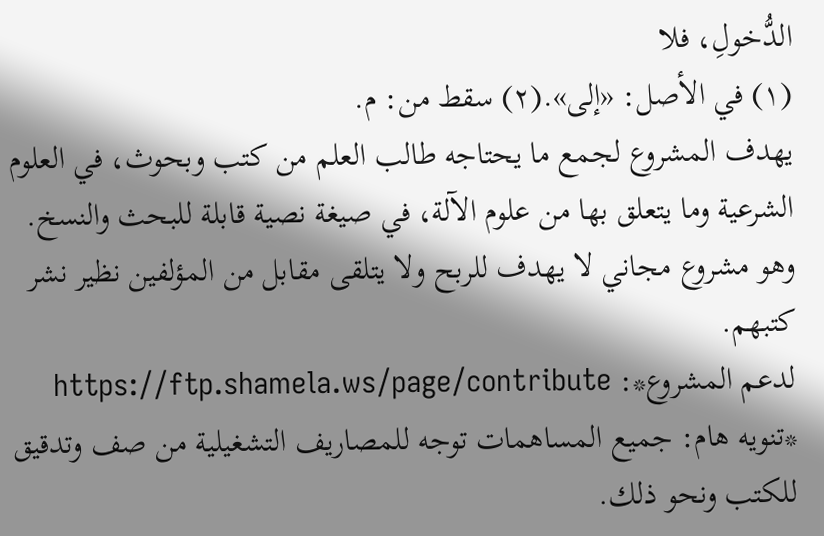الدُّخولِ، فلا
(١) في الأصل: «إلى».(٢) سقط من: م.
يهدف المشروع لجمع ما يحتاجه طالب العلم من كتب وبحوث، في العلوم الشرعية وما يتعلق بها من علوم الآلة، في صيغة نصية قابلة للبحث والنسخ.
وهو مشروع مجاني لا يهدف للربح ولا يتلقى مقابل من المؤلفين نظير نشر كتبهم.
لدعم المشروع*: https://ftp.shamela.ws/page/contribute
*تنويه هام: جميع المساهمات توجه للمصاريف التشغيلية من صف وتدقيق للكتب ونحو ذلك.